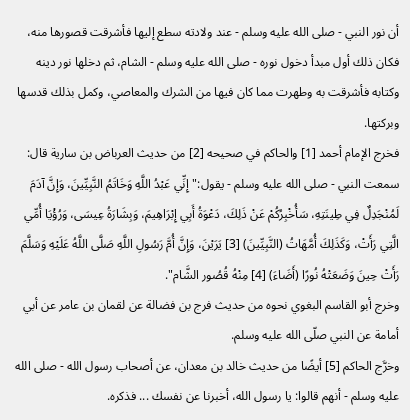أن نور النبي - صلى الله عليه وسلم - عند ولادته سطع إليها فأشرقت قصورها منه، فكان ذلك أول مبدأ دخول نوره - صلى الله عليه وسلم - الشام، ثم دخلها نور دينه وكتابه فأشرقت به وطهرت مما كان فيها من الشرك والمعاصي، وكمل بذلك قدسها وبركتها.
فخرج الإمام أحمد [1] والحاكم في صحيحه [2] من حديث العرباض بن سارية قال: سمعت النبي - صلى الله عليه وسلم - يقول:"إِنِّي عَبْدُ اللَّهِ وَخَاتَمُ النَّبِيِّينَ، وَإِنَّ آدَمَ لَمُنْجَدِلٌ فِي طِينَتِهِ، سَأُخْبِرُكُمْ عَنْ ذَلِكَ، دَعْوَةُ أَبِي إِبْرَاهِيمَ، وَبِشَارَةُ عِيسَى، وَرُؤْيَا أُمِّي الَّتِي رَأَتْ، وَكَذَلِكَ أُمَّهَاتُ (النَّبِيِّينَ) [3] يَرَيْنَ، وَإِنَّ أُمَّ رَسُولِ اللَّهِ صَلَّى اللَّهُ عَلَيْهِ وَسَلَّمَ رَأَتْ حِينَ وَضَعَتْهُ نُورًا (أَضَاءَ) [4] مِنْهُ قُصُور الشَّام".
وخرج أبو القاسم البغوي نحوه من حديث فرج بن فضالة عن لقمان بن عامر عن أبي أمامة عن النبي صلّى الله عليه وسلم.
وخرَّج الحاكم [5] أيضًا من حديث خالد بن معدان، عن أصحاب رسول الله - صلى الله عليه وسلم - أنهم قالوا: يا رسول الله، أخبرنا عن نفسك ... فذكره.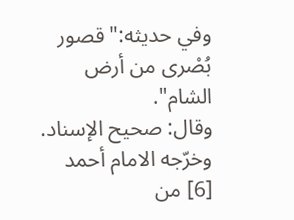وفي حديثه:"قصور بُصْرى من أرض الشام".
وقال: صحيح الإسناد.
وخرّجه الامام أحمد [6] من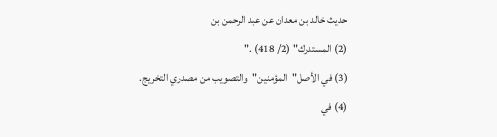حديث خالد بن معدان عن عبد الرحمن بن
(2) المستدرك" (2/ 418) ."
(3) في الأصل"المؤمنين"والتصويب من مصدري التخريج.
(4) في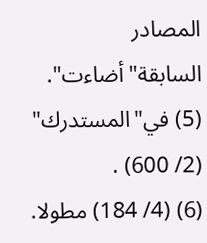المصادر السابقة"أضاءت".
(5) في"المستدرك" (2/ 600) .
(6) (4/ 184) مطولا.